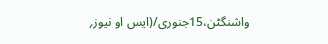واشنگٹن،15جنوری/(ایس او نیوز؍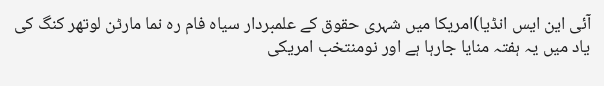آئی این ایس انڈیا)امریکا میں شہری حقوق کے علمبردار سیاہ فام رہ نما مارٹن لوتھر کنگ کی یاد میں یہ ہفتہ منایا جارہا ہے اور نومنتخب امریکی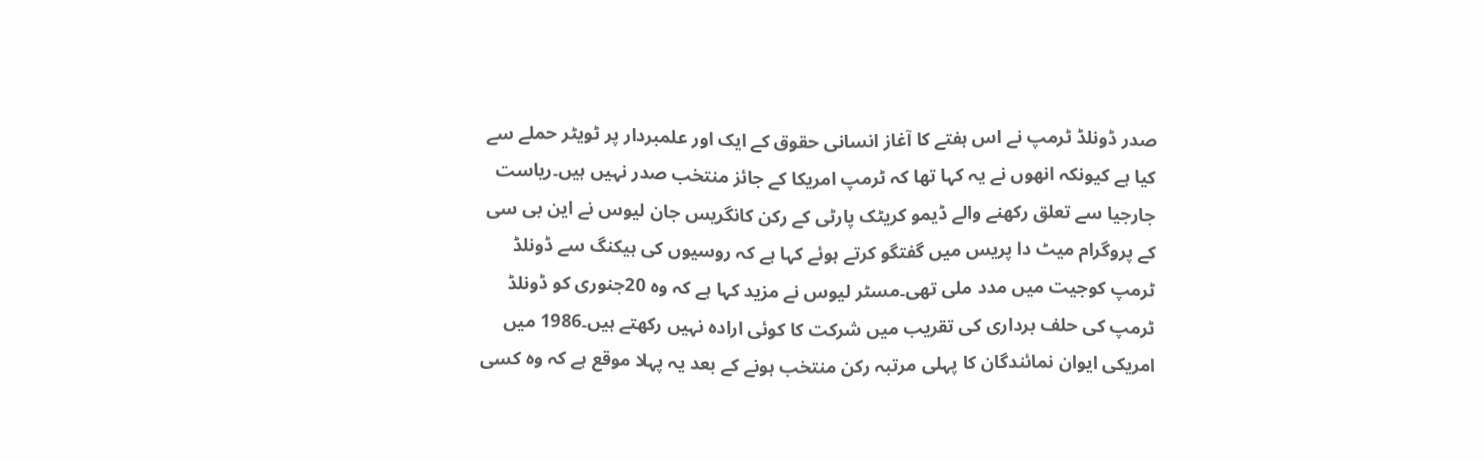صدر ڈونلڈ ٹرمپ نے اس ہفتے کا آغاز انسانی حقوق کے ایک اور علمبردار پر ٹویٹر حملے سے کیا ہے کیونکہ انھوں نے یہ کہا تھا کہ ٹرمپ امریکا کے جائز منتخب صدر نہیں ہیں۔ریاست جارجیا سے تعلق رکھنے والے ڈیمو کریٹک پارٹی کے رکن کانگریس جان لیوس نے این بی سی کے پروگرام میٹ دا پریس میں گفتگو کرتے ہوئے کہا ہے کہ روسیوں کی ہیکنگ سے ڈونلڈ ٹرمپ کوجیت میں مدد ملی تھی۔مسٹر لیوس نے مزید کہا ہے کہ وہ 20جنوری کو ڈونلڈ ٹرمپ کی حلف برداری کی تقریب میں شرکت کا کوئی ارادہ نہیں رکھتے ہیں۔1986 میں امریکی ایوان نمائندگان کا پہلی مرتبہ رکن منتخب ہونے کے بعد یہ پہلا موقع ہے کہ وہ کسی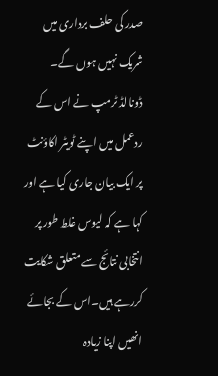صدر کی حلف برداری میں شریک نہیں ہوں گے۔
ڈونالڈ ٹرمپ نے اس کے ردعمل میں اپنے ٹویٹر اکاؤنٹ پر ایک بیان جاری کیا ہے اور کہا ہے کہ لیوس غلط طور پر انتخابی نتائج سے متعلق شکایت کررہے ہیں۔اس کے بجائے انھیں اپنا زیادہ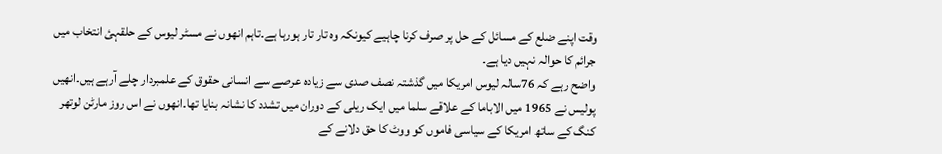وقت اپنے ضلع کے مسائل کے حل پر صرف کرنا چاہیے کیونکہ وہ تار تار ہورہا ہے۔تاہم انھوں نے مسٹر لیوس کے حلقہئ انتخاب میں جرائم کا حوالہ نہیں دیا ہے۔
واضح رہے کہ 76سالہ لیوس امریکا میں گذشتہ نصف صدی سے زیادہ عرصے سے انسانی حقوق کے علمبردار چلے آرہے ہیں۔انھیں پولیس نے 1965 میں الاباما کے علاقے سلما میں ایک ریلی کے دوران میں تشدد کا نشانہ بنایا تھا۔انھوں نے اس روز مارٹن لوتھر کنگ کے ساتھ امریکا کے سیاسی فاموں کو ووٹ کا حق دلانے کے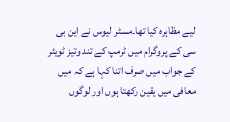لیے مظاہرہ کیا تھا۔مسٹر لیوس نے این بی سی کے پروگرام میں ٹرمپ کے تند وتیز ٹویٹر کے جواب میں صرف اتنا کہا ہے کہ میں معافی میں یقین رکھتا ہوں اور لوگوں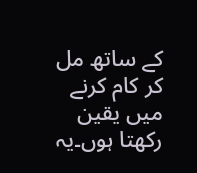کے ساتھ مل کر کام کرنے میں یقین رکھتا ہوں۔یہ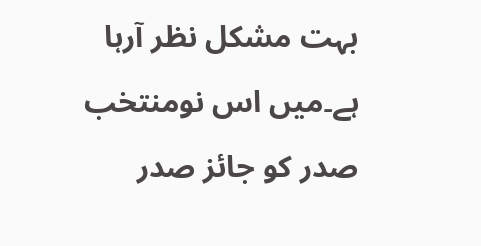بہت مشکل نظر آرہا ہے۔میں اس نومنتخب صدر کو جائز صدر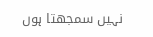نہیں سمجھتا ہوں